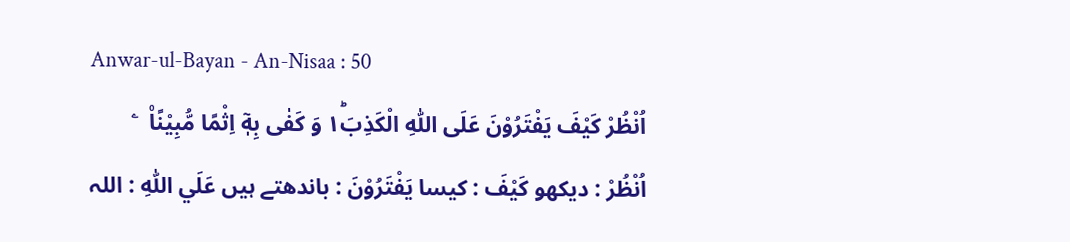Anwar-ul-Bayan - An-Nisaa : 50
اُنْظُرْ كَیْفَ یَفْتَرُوْنَ عَلَى اللّٰهِ الْكَذِبَ١ؕ وَ كَفٰى بِهٖۤ اِثْمًا مُّبِیْنًا۠   ۧ
اُنْظُرْ : دیکھو كَيْفَ : کیسا يَفْتَرُوْنَ : باندھتے ہیں عَلَي اللّٰهِ : اللہ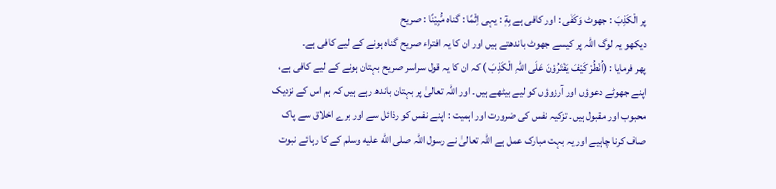پر الْكَذِبَ : جھوٹ وَكَفٰى : اور کافی ہے بِهٖٓ : یہی اِثْمًا : گناہ مُّبِيْنًا : صریح
دیکھو یہ لوگ اللہ پر کیسے جھوٹ باندھتے ہیں اور ان کا یہ افتراء صریح گناہ ہونے کے لیے کافی ہے۔
پھر فرمایا : (اُنْطُرْ کَیْفَ یَفْتَرُوْنَ عَلَی اللّٰہِ الْکَذِبَ ) کہ ان کا یہ قول سراسر صریح بہتان ہونے کے لیے کافی ہے، اپنے جھوٹے دعوؤں اور آرزوؤں کو لیے بیٹھے ہیں۔ اور اللہ تعالیٰ پر بہتان باندھ رہے ہیں کہ ہم اس کے نزدیک محبوب اور مقبول ہیں۔ تزکیہ نفس کی ضرورت اور اہمیت : اپنے نفس کو رذائل سے اور برے اخلاق سے پاک صاف کرنا چاہیے اور یہ بہت مبارک عمل ہے اللہ تعالیٰ نے رسول اللہ صلى الله عليه وسلم کے کا رہائے نبوت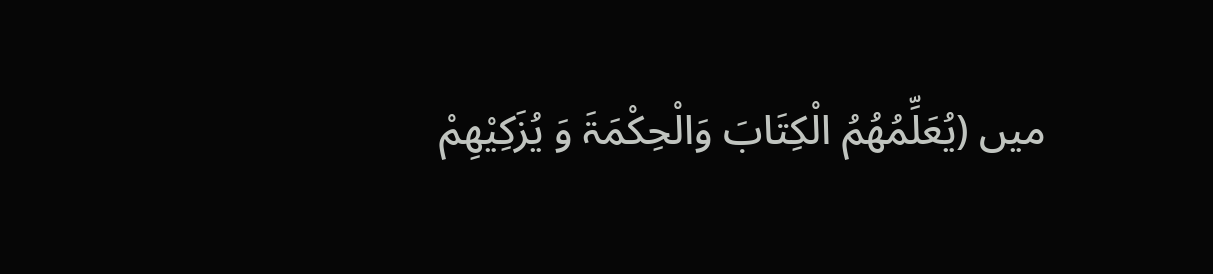میں (یُعَلِّمُھُمُ الْکِتَابَ وَالْحِکْمَۃَ وَ یُزَکِیْھِمْ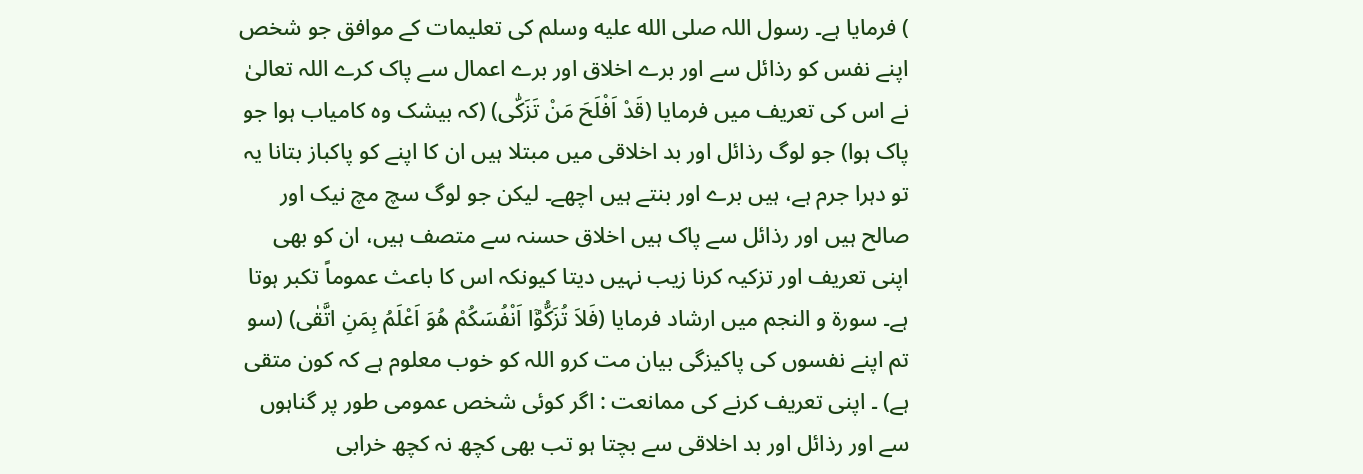) فرمایا ہے۔ رسول اللہ صلى الله عليه وسلم کی تعلیمات کے موافق جو شخص اپنے نفس کو رذائل سے اور برے اخلاق اور برے اعمال سے پاک کرے اللہ تعالیٰ نے اس کی تعریف میں فرمایا (قَدْ اَفْلَحَ مَنْ تَزَکّٰی) (کہ بیشک وہ کامیاب ہوا جو پاک ہوا) جو لوگ رذائل اور بد اخلاقی میں مبتلا ہیں ان کا اپنے کو پاکباز بتانا یہ تو دہرا جرم ہے، ہیں برے اور بنتے ہیں اچھے۔ لیکن جو لوگ سچ مچ نیک اور صالح ہیں اور رذائل سے پاک ہیں اخلاق حسنہ سے متصف ہیں، ان کو بھی اپنی تعریف اور تزکیہ کرنا زیب نہیں دیتا کیونکہ اس کا باعث عموماً تکبر ہوتا ہے۔ سورة و النجم میں ارشاد فرمایا (فَلاَ تُزَکُّوّٓا اَنْفُسَکُمْ ھُوَ اَعْلَمُ بِمَنِ اتَّقٰی) (سو تم اپنے نفسوں کی پاکیزگی بیان مت کرو اللہ کو خوب معلوم ہے کہ کون متقی ہے) ۔ اپنی تعریف کرنے کی ممانعت : اگر کوئی شخص عمومی طور پر گناہوں سے اور رذائل اور بد اخلاقی سے بچتا ہو تب بھی کچھ نہ کچھ خرابی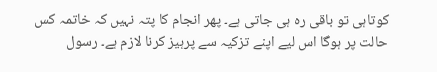کوتاہی تو باقی رہ ہی جاتی ہے۔ پھر انجام کا پتہ نہیں کہ خاتمہ کس حالت پر ہوگا اس لیے اپنے تزکیہ سے پرہیز کرنا لازم ہے۔ رسول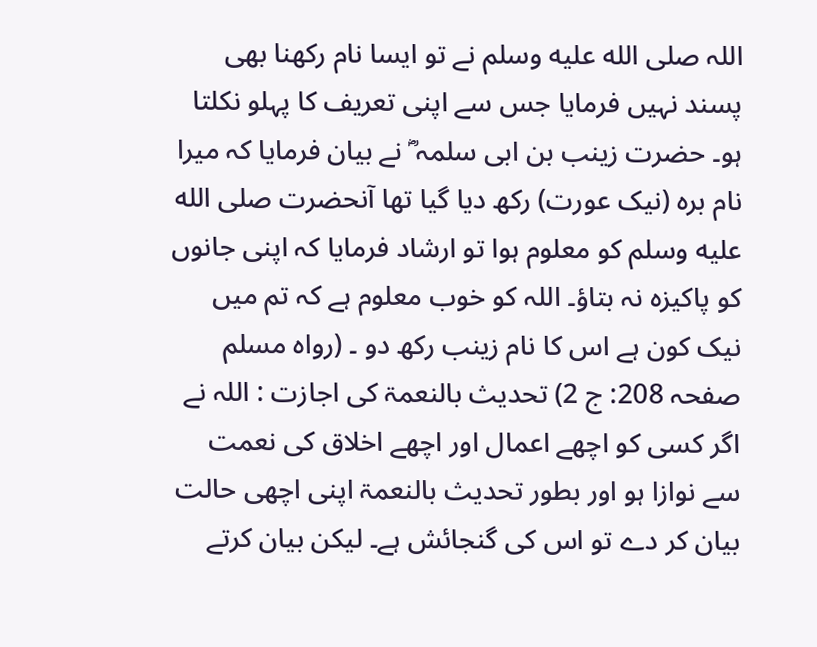اللہ صلى الله عليه وسلم نے تو ایسا نام رکھنا بھی پسند نہیں فرمایا جس سے اپنی تعریف کا پہلو نکلتا ہو۔ حضرت زینب بن ابی سلمہ ؓ نے بیان فرمایا کہ میرا نام برہ (نیک عورت) رکھ دیا گیا تھا آنحضرت صلى الله عليه وسلم کو معلوم ہوا تو ارشاد فرمایا کہ اپنی جانوں کو پاکیزہ نہ بتاؤ۔ اللہ کو خوب معلوم ہے کہ تم میں نیک کون ہے اس کا نام زینب رکھ دو ۔ (رواہ مسلم صفحہ 208: ج 2) تحدیث بالنعمۃ کی اجازت : اللہ نے اگر کسی کو اچھے اعمال اور اچھے اخلاق کی نعمت سے نوازا ہو اور بطور تحدیث بالنعمۃ اپنی اچھی حالت بیان کر دے تو اس کی گنجائش ہے۔ لیکن بیان کرتے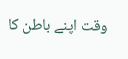وقت اپنے باطن کا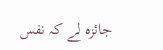جائزہ لے کہ نفس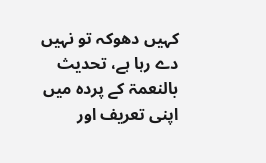کہیں دھوکہ تو نہیں دے رہا ہے، تحدیث بالنعمۃ کے پردہ میں اپنی تعریف اور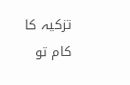تزکیہ کا کام تو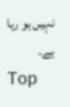نہیں ہو رہا ہے۔
Top